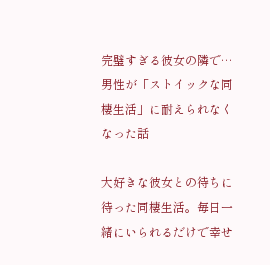完璧すぎる彼女の隣で…男性が「ストイックな同棲生活」に耐えられなくなった話

大好きな彼女との待ちに待った同棲生活。毎日一緒にいられるだけで幸せ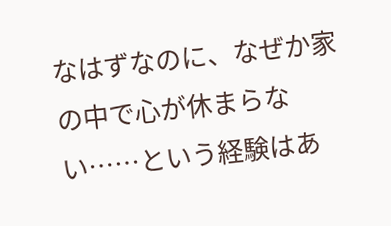なはずなのに、なぜか家の中で心が休まらない……という経験はあ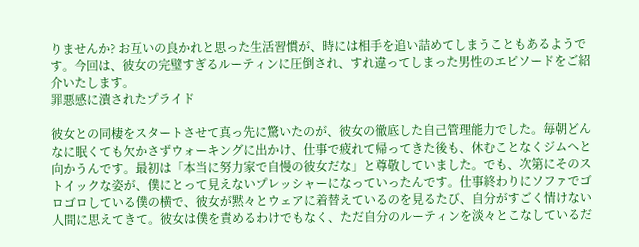りませんか? お互いの良かれと思った生活習慣が、時には相手を追い詰めてしまうこともあるようです。今回は、彼女の完璧すぎるルーティンに圧倒され、すれ違ってしまった男性のエピソードをご紹介いたします。
罪悪感に潰されたプライド

彼女との同棲をスタートさせて真っ先に驚いたのが、彼女の徹底した自己管理能力でした。毎朝どんなに眠くても欠かさずウォーキングに出かけ、仕事で疲れて帰ってきた後も、休むことなくジムへと向かうんです。最初は「本当に努力家で自慢の彼女だな」と尊敬していました。でも、次第にそのストイックな姿が、僕にとって見えないプレッシャーになっていったんです。仕事終わりにソファでゴロゴロしている僕の横で、彼女が黙々とウェアに着替えているのを見るたび、自分がすごく情けない人間に思えてきて。彼女は僕を責めるわけでもなく、ただ自分のルーティンを淡々とこなしているだ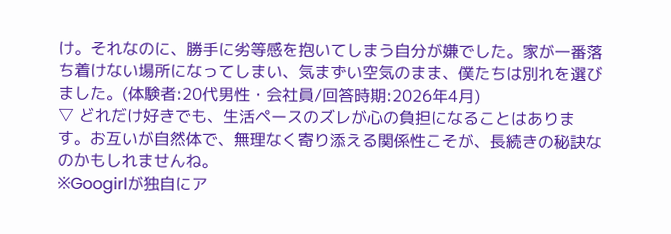け。それなのに、勝手に劣等感を抱いてしまう自分が嫌でした。家が一番落ち着けない場所になってしまい、気まずい空気のまま、僕たちは別れを選びました。(体験者:20代男性・会社員/回答時期:2026年4月)
▽ どれだけ好きでも、生活ペースのズレが心の負担になることはあります。お互いが自然体で、無理なく寄り添える関係性こそが、長続きの秘訣なのかもしれませんね。
※Googirlが独自にア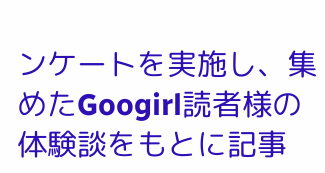ンケートを実施し、集めたGoogirl読者様の体験談をもとに記事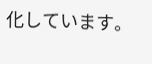化しています。